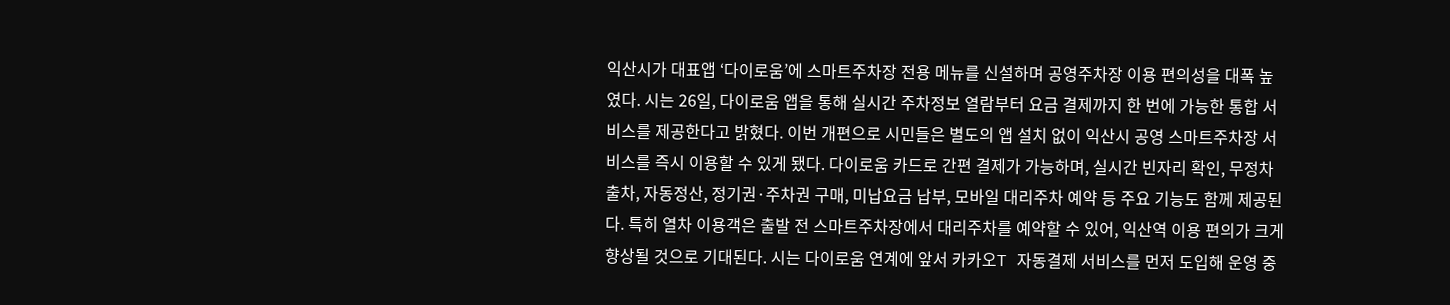익산시가 대표앱 ‘다이로움’에 스마트주차장 전용 메뉴를 신설하며 공영주차장 이용 편의성을 대폭 높였다. 시는 26일, 다이로움 앱을 통해 실시간 주차정보 열람부터 요금 결제까지 한 번에 가능한 통합 서비스를 제공한다고 밝혔다. 이번 개편으로 시민들은 별도의 앱 설치 없이 익산시 공영 스마트주차장 서비스를 즉시 이용할 수 있게 됐다. 다이로움 카드로 간편 결제가 가능하며, 실시간 빈자리 확인, 무정차 출차, 자동정산, 정기권·주차권 구매, 미납요금 납부, 모바일 대리주차 예약 등 주요 기능도 함께 제공된다. 특히 열차 이용객은 출발 전 스마트주차장에서 대리주차를 예약할 수 있어, 익산역 이용 편의가 크게 향상될 것으로 기대된다. 시는 다이로움 연계에 앞서 카카오T 자동결제 서비스를 먼저 도입해 운영 중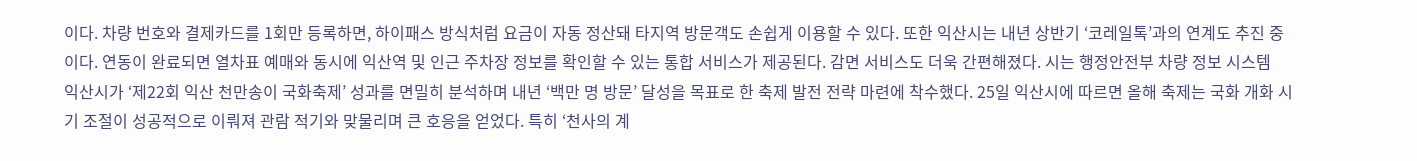이다. 차량 번호와 결제카드를 1회만 등록하면, 하이패스 방식처럼 요금이 자동 정산돼 타지역 방문객도 손쉽게 이용할 수 있다. 또한 익산시는 내년 상반기 ‘코레일톡’과의 연계도 추진 중이다. 연동이 완료되면 열차표 예매와 동시에 익산역 및 인근 주차장 정보를 확인할 수 있는 통합 서비스가 제공된다. 감면 서비스도 더욱 간편해졌다. 시는 행정안전부 차량 정보 시스템
익산시가 ‘제22회 익산 천만송이 국화축제’ 성과를 면밀히 분석하며 내년 ‘백만 명 방문’ 달성을 목표로 한 축제 발전 전략 마련에 착수했다. 25일 익산시에 따르면 올해 축제는 국화 개화 시기 조절이 성공적으로 이뤄져 관람 적기와 맞물리며 큰 호응을 얻었다. 특히 ‘천사의 계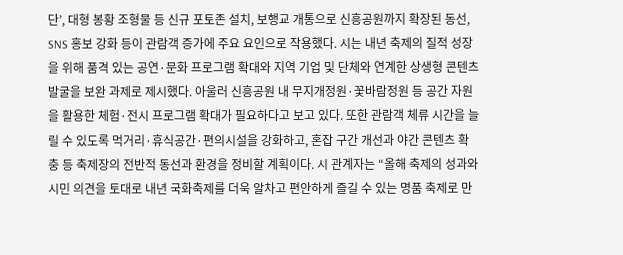단’, 대형 봉황 조형물 등 신규 포토존 설치, 보행교 개통으로 신흥공원까지 확장된 동선, SNS 홍보 강화 등이 관람객 증가에 주요 요인으로 작용했다. 시는 내년 축제의 질적 성장을 위해 품격 있는 공연·문화 프로그램 확대와 지역 기업 및 단체와 연계한 상생형 콘텐츠 발굴을 보완 과제로 제시했다. 아울러 신흥공원 내 무지개정원·꽃바람정원 등 공간 자원을 활용한 체험·전시 프로그램 확대가 필요하다고 보고 있다. 또한 관람객 체류 시간을 늘릴 수 있도록 먹거리·휴식공간·편의시설을 강화하고, 혼잡 구간 개선과 야간 콘텐츠 확충 등 축제장의 전반적 동선과 환경을 정비할 계획이다. 시 관계자는 “올해 축제의 성과와 시민 의견을 토대로 내년 국화축제를 더욱 알차고 편안하게 즐길 수 있는 명품 축제로 만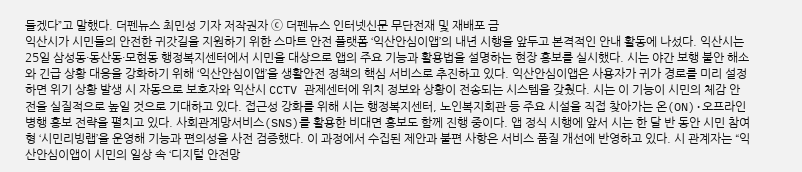들겠다”고 말했다. 더펜뉴스 최민성 기자 저작권자 ⓒ 더펜뉴스 인터넷신문 무단전재 및 재배포 금
익산시가 시민들의 안전한 귀갓길을 지원하기 위한 스마트 안전 플랫폼 ‘익산안심이앱’의 내년 시행을 앞두고 본격적인 안내 활동에 나섰다. 익산시는 25일 삼성동·동산동·모현동 행정복지센터에서 시민을 대상으로 앱의 주요 기능과 활용법을 설명하는 현장 홍보를 실시했다. 시는 야간 보행 불안 해소와 긴급 상황 대응을 강화하기 위해 ‘익산안심이앱’을 생활안전 정책의 핵심 서비스로 추진하고 있다. 익산안심이앱은 사용자가 귀가 경로를 미리 설정하면 위기 상황 발생 시 자동으로 보호자와 익산시 CCTV 관제센터에 위치 정보와 상황이 전송되는 시스템을 갖췄다. 시는 이 기능이 시민의 체감 안전을 실질적으로 높일 것으로 기대하고 있다. 접근성 강화를 위해 시는 행정복지센터, 노인복지회관 등 주요 시설을 직접 찾아가는 온(ON)·오프라인 병행 홍보 전략을 펼치고 있다. 사회관계망서비스(SNS)를 활용한 비대면 홍보도 함께 진행 중이다. 앱 정식 시행에 앞서 시는 한 달 반 동안 시민 참여형 ‘시민리빙랩’을 운영해 기능과 편의성을 사전 검증했다. 이 과정에서 수집된 제안과 불편 사항은 서비스 품질 개선에 반영하고 있다. 시 관계자는 “익산안심이앱이 시민의 일상 속 ‘디지털 안전망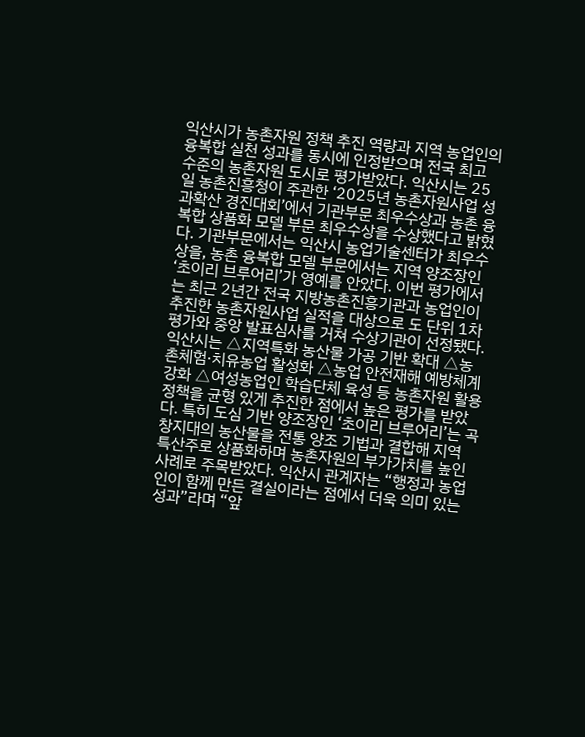익산시가 농촌자원 정책 추진 역량과 지역 농업인의 융복합 실천 성과를 동시에 인정받으며 전국 최고 수준의 농촌자원 도시로 평가받았다. 익산시는 25일 농촌진흥청이 주관한 ‘2025년 농촌자원사업 성과확산 경진대회’에서 기관부문 최우수상과 농촌 융복합 상품화 모델 부문 최우수상을 수상했다고 밝혔다. 기관부문에서는 익산시 농업기술센터가 최우수상을, 농촌 융복합 모델 부문에서는 지역 양조장인 ‘초이리 브루어리’가 영예를 안았다. 이번 평가에서는 최근 2년간 전국 지방농촌진흥기관과 농업인이 추진한 농촌자원사업 실적을 대상으로 도 단위 1차 평가와 중앙 발표심사를 거쳐 수상기관이 선정됐다. 익산시는 △지역특화 농산물 가공 기반 확대 △농촌체험·치유농업 활성화 △농업 안전재해 예방체계 강화 △여성농업인 학습단체 육성 등 농촌자원 활용 정책을 균형 있게 추진한 점에서 높은 평가를 받았다. 특히 도심 기반 양조장인 ‘초이리 브루어리’는 곡창지대의 농산물을 전통 양조 기법과 결합해 지역 특산주로 상품화하며 농촌자원의 부가가치를 높인 사례로 주목받았다. 익산시 관계자는 “행정과 농업인이 함께 만든 결실이라는 점에서 더욱 의미 있는 성과”라며 “앞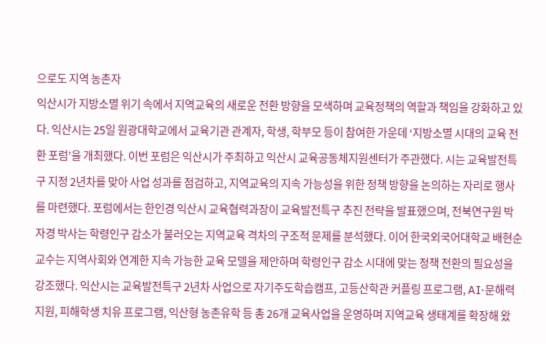으로도 지역 농촌자
익산시가 지방소멸 위기 속에서 지역교육의 새로운 전환 방향을 모색하며 교육정책의 역할과 책임을 강화하고 있다. 익산시는 25일 원광대학교에서 교육기관 관계자, 학생, 학부모 등이 참여한 가운데 ‘지방소멸 시대의 교육 전환 포럼’을 개최했다. 이번 포럼은 익산시가 주최하고 익산시 교육공동체지원센터가 주관했다. 시는 교육발전특구 지정 2년차를 맞아 사업 성과를 점검하고, 지역교육의 지속 가능성을 위한 정책 방향을 논의하는 자리로 행사를 마련했다. 포럼에서는 한인경 익산시 교육협력과장이 교육발전특구 추진 전략을 발표했으며, 전북연구원 박자경 박사는 학령인구 감소가 불러오는 지역교육 격차의 구조적 문제를 분석했다. 이어 한국외국어대학교 배현순 교수는 지역사회와 연계한 지속 가능한 교육 모델을 제안하며 학령인구 감소 시대에 맞는 정책 전환의 필요성을 강조했다. 익산시는 교육발전특구 2년차 사업으로 자기주도학습캠프, 고등산학관 커플링 프로그램, AI·문해력 지원, 피해학생 치유 프로그램, 익산형 농촌유학 등 총 26개 교육사업을 운영하며 지역교육 생태계를 확장해 왔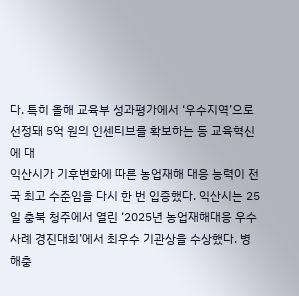다. 특히 올해 교육부 성과평가에서 ‘우수지역’으로 선정돼 5억 원의 인센티브를 확보하는 등 교육혁신에 대
익산시가 기후변화에 따른 농업재해 대응 능력이 전국 최고 수준임을 다시 한 번 입증했다. 익산시는 25일 충북 청주에서 열린 ‘2025년 농업재해대응 우수사례 경진대회’에서 최우수 기관상을 수상했다. 병해충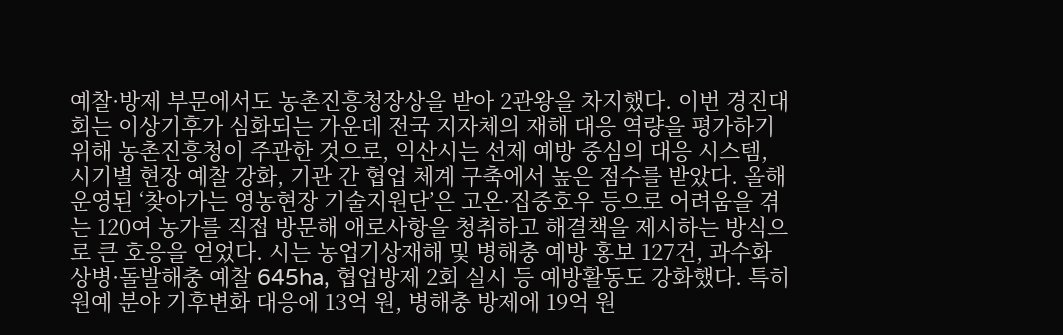예찰·방제 부문에서도 농촌진흥청장상을 받아 2관왕을 차지했다. 이번 경진대회는 이상기후가 심화되는 가운데 전국 지자체의 재해 대응 역량을 평가하기 위해 농촌진흥청이 주관한 것으로, 익산시는 선제 예방 중심의 대응 시스템, 시기별 현장 예찰 강화, 기관 간 협업 체계 구축에서 높은 점수를 받았다. 올해 운영된 ‘찾아가는 영농현장 기술지원단’은 고온·집중호우 등으로 어려움을 겪는 120여 농가를 직접 방문해 애로사항을 청취하고 해결책을 제시하는 방식으로 큰 호응을 얻었다. 시는 농업기상재해 및 병해충 예방 홍보 127건, 과수화상병·돌발해충 예찰 645ha, 협업방제 2회 실시 등 예방활동도 강화했다. 특히 원예 분야 기후변화 대응에 13억 원, 병해충 방제에 19억 원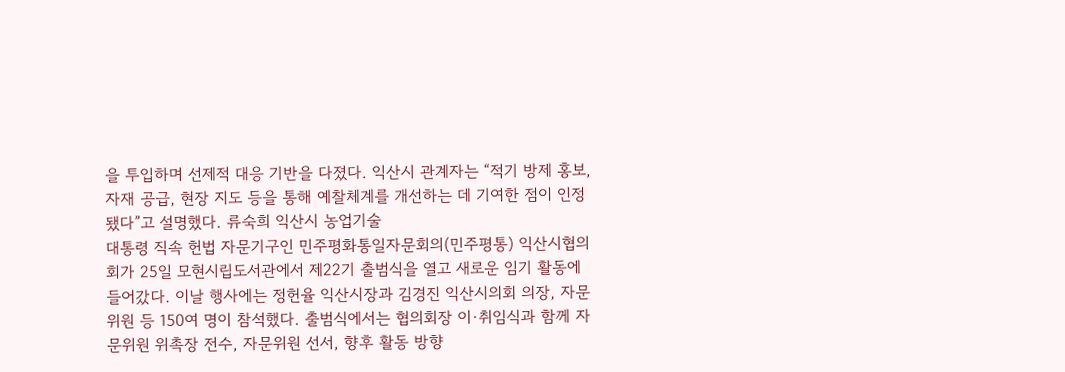을 투입하며 선제적 대응 기반을 다졌다. 익산시 관계자는 “적기 방제 홍보, 자재 공급, 현장 지도 등을 통해 예찰체계를 개선하는 데 기여한 점이 인정됐다”고 설명했다. 류숙희 익산시 농업기술
대통령 직속 헌법 자문기구인 민주평화통일자문회의(민주평통) 익산시협의회가 25일 모현시립도서관에서 제22기 출범식을 열고 새로운 임기 활동에 들어갔다. 이날 행사에는 정헌율 익산시장과 김경진 익산시의회 의장, 자문위원 등 150여 명이 참석했다. 출범식에서는 협의회장 이·취임식과 함께 자문위원 위촉장 전수, 자문위원 선서, 향후 활동 방향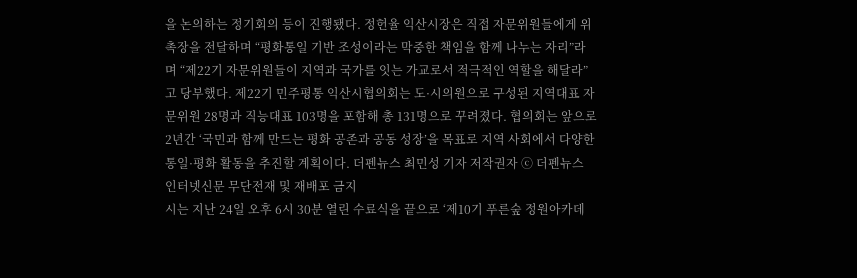을 논의하는 정기회의 등이 진행됐다. 정헌율 익산시장은 직접 자문위원들에게 위촉장을 전달하며 “평화통일 기반 조성이라는 막중한 책임을 함께 나누는 자리”라며 “제22기 자문위원들이 지역과 국가를 잇는 가교로서 적극적인 역할을 해달라”고 당부했다. 제22기 민주평통 익산시협의회는 도·시의원으로 구성된 지역대표 자문위원 28명과 직능대표 103명을 포함해 총 131명으로 꾸려졌다. 협의회는 앞으로 2년간 ‘국민과 함께 만드는 평화 공존과 공동 성장’을 목표로 지역 사회에서 다양한 통일·평화 활동을 추진할 계획이다. 더펜뉴스 최민성 기자 저작권자 ⓒ 더펜뉴스 인터넷신문 무단전재 및 재배포 금지
시는 지난 24일 오후 6시 30분 열린 수료식을 끝으로 ‘제10기 푸른숲 정원아카데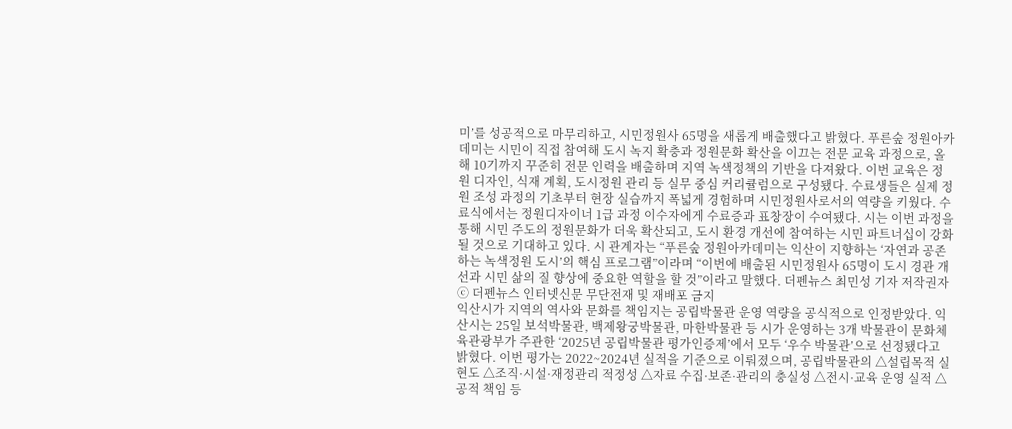미’를 성공적으로 마무리하고, 시민정원사 65명을 새롭게 배출했다고 밝혔다. 푸른숲 정원아카데미는 시민이 직접 참여해 도시 녹지 확충과 정원문화 확산을 이끄는 전문 교육 과정으로, 올해 10기까지 꾸준히 전문 인력을 배출하며 지역 녹색정책의 기반을 다져왔다. 이번 교육은 정원 디자인, 식재 계획, 도시정원 관리 등 실무 중심 커리큘럼으로 구성됐다. 수료생들은 실제 정원 조성 과정의 기초부터 현장 실습까지 폭넓게 경험하며 시민정원사로서의 역량을 키웠다. 수료식에서는 정원디자이너 1급 과정 이수자에게 수료증과 표창장이 수여됐다. 시는 이번 과정을 통해 시민 주도의 정원문화가 더욱 확산되고, 도시 환경 개선에 참여하는 시민 파트너십이 강화될 것으로 기대하고 있다. 시 관계자는 “푸른숲 정원아카데미는 익산이 지향하는 ‘자연과 공존하는 녹색정원 도시’의 핵심 프로그램”이라며 “이번에 배출된 시민정원사 65명이 도시 경관 개선과 시민 삶의 질 향상에 중요한 역할을 할 것”이라고 말했다. 더펜뉴스 최민성 기자 저작권자 ⓒ 더펜뉴스 인터넷신문 무단전재 및 재배포 금지
익산시가 지역의 역사와 문화를 책임지는 공립박물관 운영 역량을 공식적으로 인정받았다. 익산시는 25일 보석박물관, 백제왕궁박물관, 마한박물관 등 시가 운영하는 3개 박물관이 문화체육관광부가 주관한 ‘2025년 공립박물관 평가인증제’에서 모두 ‘우수 박물관’으로 선정됐다고 밝혔다. 이번 평가는 2022~2024년 실적을 기준으로 이뤄졌으며, 공립박물관의 △설립목적 실현도 △조직·시설·재정관리 적정성 △자료 수집·보존·관리의 충실성 △전시·교육 운영 실적 △공적 책임 등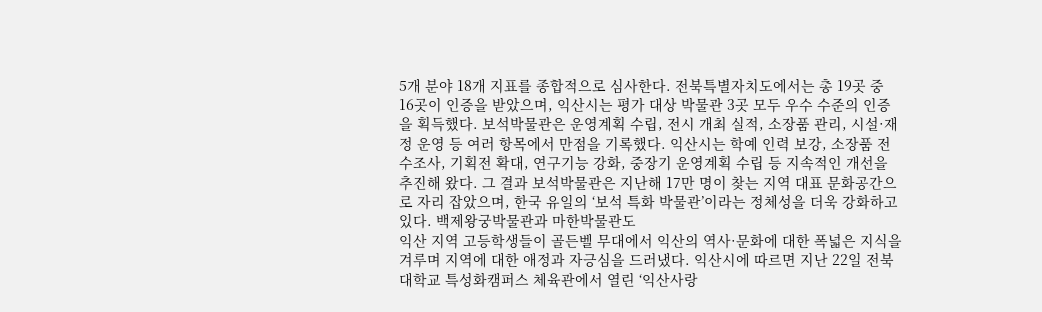5개 분야 18개 지표를 종합적으로 심사한다. 전북특별자치도에서는 총 19곳 중 16곳이 인증을 받았으며, 익산시는 평가 대상 박물관 3곳 모두 우수 수준의 인증을 획득했다. 보석박물관은 운영계획 수립, 전시 개최 실적, 소장품 관리, 시설·재정 운영 등 여러 항목에서 만점을 기록했다. 익산시는 학예 인력 보강, 소장품 전수조사, 기획전 확대, 연구기능 강화, 중장기 운영계획 수립 등 지속적인 개선을 추진해 왔다. 그 결과 보석박물관은 지난해 17만 명이 찾는 지역 대표 문화공간으로 자리 잡았으며, 한국 유일의 ‘보석 특화 박물관’이라는 정체성을 더욱 강화하고 있다. 백제왕궁박물관과 마한박물관도
익산 지역 고등학생들이 골든벨 무대에서 익산의 역사·문화에 대한 폭넓은 지식을 겨루며 지역에 대한 애정과 자긍심을 드러냈다. 익산시에 따르면 지난 22일 전북대학교 특성화캠퍼스 체육관에서 열린 ‘익산사랑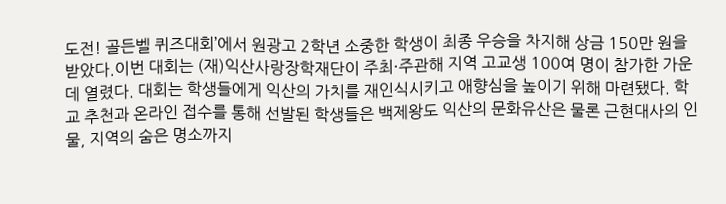도전! 골든벨 퀴즈대회’에서 원광고 2학년 소중한 학생이 최종 우승을 차지해 상금 150만 원을 받았다.이번 대회는 (재)익산사랑장학재단이 주최·주관해 지역 고교생 100여 명이 참가한 가운데 열렸다. 대회는 학생들에게 익산의 가치를 재인식시키고 애향심을 높이기 위해 마련됐다. 학교 추천과 온라인 접수를 통해 선발된 학생들은 백제왕도 익산의 문화유산은 물론 근현대사의 인물, 지역의 숨은 명소까지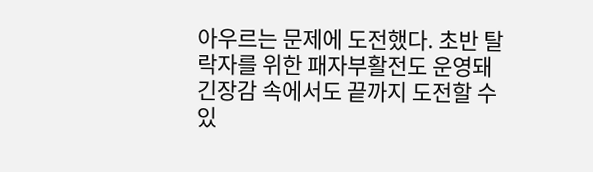아우르는 문제에 도전했다. 초반 탈락자를 위한 패자부활전도 운영돼 긴장감 속에서도 끝까지 도전할 수 있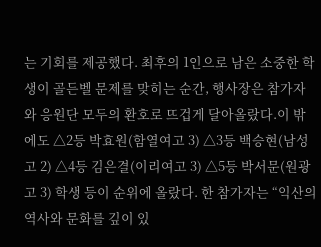는 기회를 제공했다. 최후의 1인으로 남은 소중한 학생이 골든벨 문제를 맞히는 순간, 행사장은 참가자와 응원단 모두의 환호로 뜨겁게 달아올랐다.이 밖에도 △2등 박효원(함열여고 3) △3등 백승현(남성고 2) △4등 김은결(이리여고 3) △5등 박서문(원광고 3) 학생 등이 순위에 올랐다. 한 참가자는 “익산의 역사와 문화를 깊이 있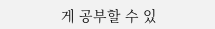게 공부할 수 있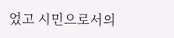었고 시민으로서의